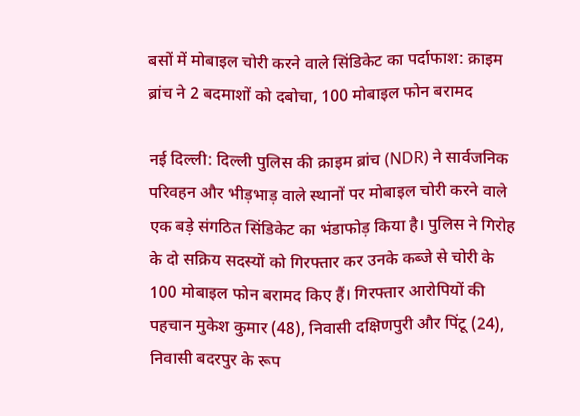बसों में मोबाइल चोरी करने वाले सिंडिकेट का पर्दाफाश: क्राइम ब्रांच ने 2 बदमाशों को दबोचा, 100 मोबाइल फोन बरामद

नई दिल्ली: दिल्ली पुलिस की क्राइम ब्रांच (NDR) ने सार्वजनिक परिवहन और भीड़भाड़ वाले स्थानों पर मोबाइल चोरी करने वाले एक बड़े संगठित सिंडिकेट का भंडाफोड़ किया है। पुलिस ने गिरोह के दो सक्रिय सदस्यों को गिरफ्तार कर उनके कब्जे से चोरी के 100 मोबाइल फोन बरामद किए हैं। गिरफ्तार आरोपियों की पहचान मुकेश कुमार (48), निवासी दक्षिणपुरी और पिंटू (24), निवासी बदरपुर के रूप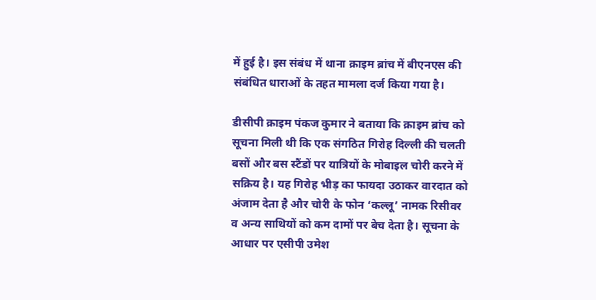में हुई है। इस संबंध में थाना क्राइम ब्रांच में बीएनएस की संबंधित धाराओं के तहत मामला दर्ज किया गया है।

डीसीपी क्राइम पंकज कुमार ने बताया कि क्राइम ब्रांच को सूचना मिली थी कि एक संगठित गिरोह दिल्ली की चलती बसों और बस स्टैंडों पर यात्रियों के मोबाइल चोरी करने में सक्रिय है। यह गिरोह भीड़ का फायदा उठाकर वारदात को अंजाम देता है और चोरी के फोन ‘कल्लू’ नामक रिसीवर व अन्य साथियों को कम दामों पर बेच देता है। सूचना के आधार पर एसीपी उमेश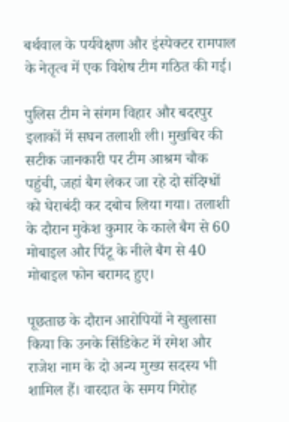बर्थवाल के पर्यवेक्षण और इंस्पेक्टर रामपाल के नेतृत्व में एक विशेष टीम गठित की गई।

पुलिस टीम ने संगम विहार और बदरपुर इलाकों में सघन तलाशी ली। मुखबिर की सटीक जानकारी पर टीम आश्रम चौक पहुंची, जहां बैग लेकर जा रहे दो संदिग्धों को घेराबंदी कर दबोच लिया गया। तलाशी के दौरान मुकेश कुमार के काले बैग से 60 मोबाइल और पिंटू के नीले बैग से 40 मोबाइल फोन बरामद हुए।

पूछताछ के दौरान आरोपियों ने खुलासा किया कि उनके सिंडिकेट में रमेश और राजेश नाम के दो अन्य मुख्य सदस्य भी शामिल हैं। वारदात के समय गिरोह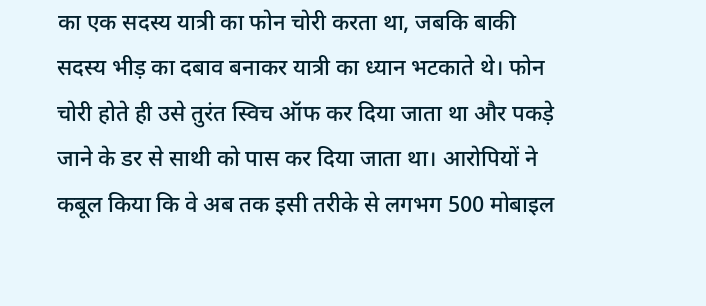का एक सदस्य यात्री का फोन चोरी करता था, जबकि बाकी सदस्य भीड़ का दबाव बनाकर यात्री का ध्यान भटकाते थे। फोन चोरी होते ही उसे तुरंत स्विच ऑफ कर दिया जाता था और पकड़े जाने के डर से साथी को पास कर दिया जाता था। आरोपियों ने कबूल किया कि वे अब तक इसी तरीके से लगभग 500 मोबाइल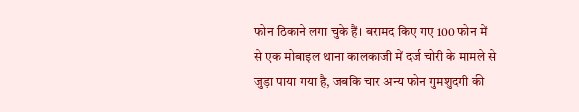फोन ठिकाने लगा चुके हैं। बरामद किए गए 100 फोन में से एक मोबाइल थाना कालकाजी में दर्ज चोरी के मामले से जुड़ा पाया गया है, जबकि चार अन्य फोन गुमशुदगी की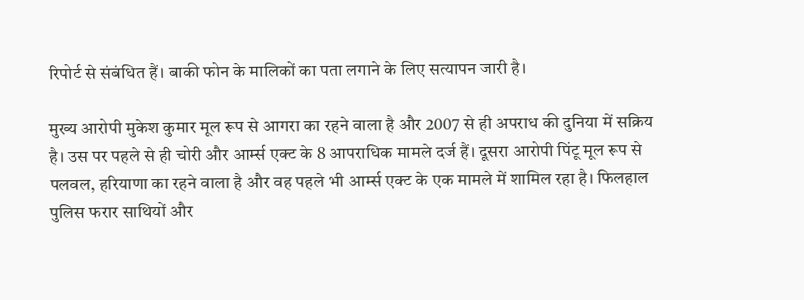रिपोर्ट से संबंधित हैं। बाकी फोन के मालिकों का पता लगाने के लिए सत्यापन जारी है।

मुख्य आरोपी मुकेश कुमार मूल रूप से आगरा का रहने वाला है और 2007 से ही अपराध की दुनिया में सक्रिय है। उस पर पहले से ही चोरी और आर्म्स एक्ट के 8 आपराधिक मामले दर्ज हैं। दूसरा आरोपी पिंटू मूल रूप से पलवल, हरियाणा का रहने वाला है और वह पहले भी आर्म्स एक्ट के एक मामले में शामिल रहा है। फिलहाल पुलिस फरार साथियों और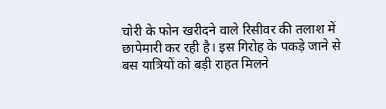चोरी के फोन खरीदने वाले रिसीवर की तलाश में छापेमारी कर रही है। इस गिरोह के पकड़े जाने से बस यात्रियों को बड़ी राहत मिलने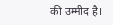की उम्मीद है।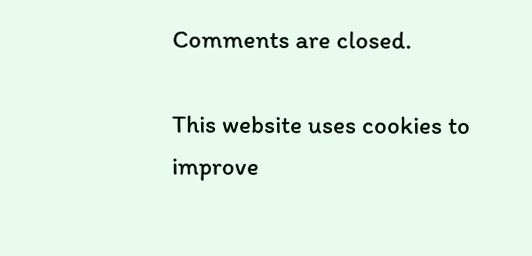Comments are closed.

This website uses cookies to improve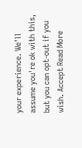your experience. We'll assume you're ok with this, but you can opt-out if you wish. Accept Read More